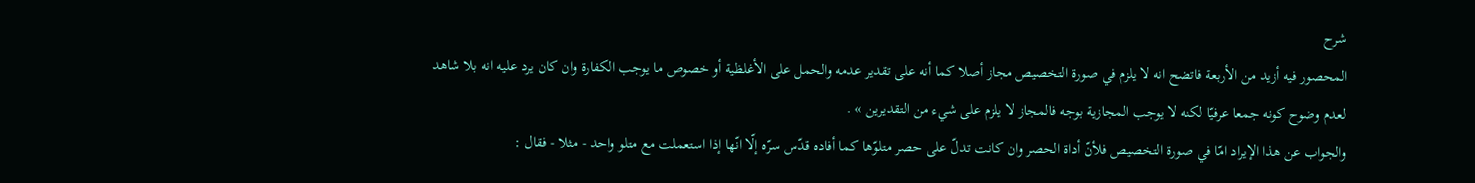شرح
المحصور فيه أزيد من الأربعة فاتضح انه لا يلزم في صورة التخصيص مجاز أصلا كما أنه على تقدير عدمه والحمل على الأغلظية أو خصوص ما يوجب الكفارة وان كان يرد عليه انه بلا شاهد لعدم وضوح كونه جمعا عرفيّا لكنه لا يوجب المجازية بوجه فالمجاز لا يلزم على شيء من التقديرين » .
والجواب عن هذا الإيراد امّا في صورة التخصيص فلأنّ أداة الحصر وان كانت تدلّ على حصر متلوّها كما أفاده قدّس سرّه إلّا انّها إذا استعملت مع متلو واحد - مثلا - فقال :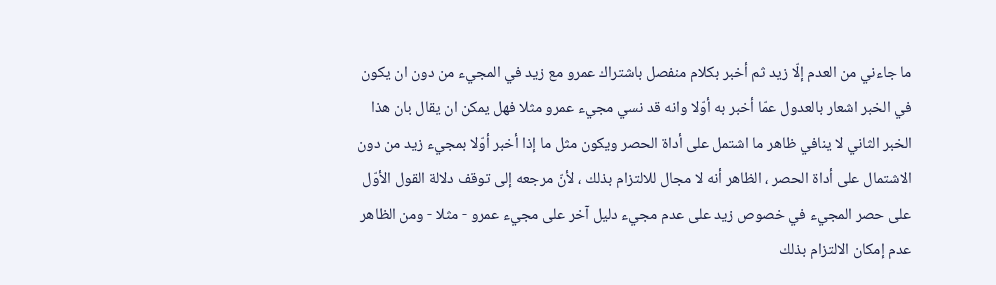ما جاءني من العدم إلّا زيد ثم أخبر بكلام منفصل باشتراك عمرو مع زيد في المجيء من دون ان يكون في الخبر اشعار بالعدول عمّا أخبر به أوّلا وانه قد نسي مجيء عمرو مثلا فهل يمكن ان يقال بان هذا الخبر الثاني لا ينافي ظاهر ما اشتمل على أداة الحصر ويكون مثل ما إذا أخبر أوّلا بمجيء زيد من دون الاشتمال على أداة الحصر ، الظاهر أنه لا مجال للالتزام بذلك ، لأنّ مرجعه إلى توقف دلالة القول الأوّل على حصر المجيء في خصوص زيد على عدم مجيء دليل آخر على مجيء عمرو - مثلا - ومن الظاهر عدم إمكان الالتزام بذلك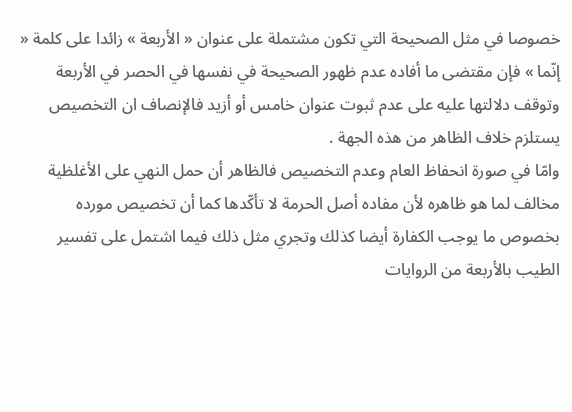خصوصا في مثل الصحيحة التي تكون مشتملة على عنوان « الأربعة » زائدا على كلمة « إنّما » فإن مقتضى ما أفاده عدم ظهور الصحيحة في نفسها في الحصر في الأربعة وتوقف دلالتها عليه على عدم ثبوت عنوان خامس أو أزيد فالإنصاف ان التخصيص يستلزم خلاف الظاهر من هذه الجهة .
وامّا في صورة انحفاظ العام وعدم التخصيص فالظاهر أن حمل النهي على الأغلظية مخالف لما هو ظاهره لأن مفاده أصل الحرمة لا تأكّدها كما أن تخصيص مورده بخصوص ما يوجب الكفارة أيضا كذلك وتجري مثل ذلك فيما اشتمل على تفسير الطيب بالأربعة من الروايات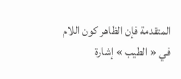المتقدمة فإن الظاهر كون اللام في « الطيب » إشارة